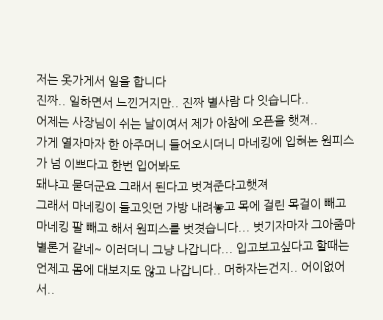저는 옷가게서 일을 합니다
진짜.. 일하면서 느낀거지만.. 진짜 별사람 다 잇습니다..
어제는 사장님이 쉬는 날이여서 제가 아참에 오픈을 햇져..
가게 열자마자 한 아주머니 들어오시더니 마네킹에 입혀논 원피스가 넘 이쁘다고 한번 입어봐도
돼냐고 묻더군요 그래서 된다고 벗겨준다고햇져
그래서 마네킹이 들고잇던 가방 내려놓고 목에 걸린 목걸이 빼고 마네킹 팔 빼고 해서 원피스를 벗겻습니다... 벗기자마자 그아줌마 별론거 같네~ 이러더니 그냥 나갑니다... 입고보고싶다고 할때는 언제고 몸에 대보지도 않고 나갑니다.. 머하자는건지.. 어이없어서..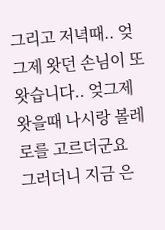그리고 저녁때.. 엊그제 왓던 손님이 또왓습니다.. 엊그제 왓을때 나시랑 볼레로를 고르더군요
그러더니 지금 은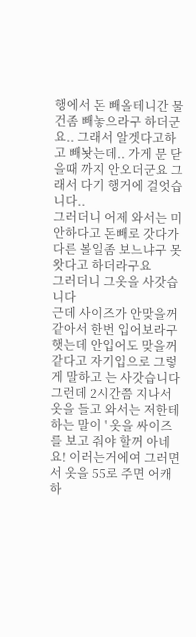행에서 돈 빼올테니간 물건좀 빼놓으라구 하더군요.. 그래서 알겟다고하고 빼놧는데.. 가게 문 닫을때 까지 안오더군요 그래서 다기 행거에 걸엇습니다..
그러더니 어제 와서는 미안하다고 돈빼로 갓다가 다른 볼일좀 보느냐구 못왓다고 하더라구요
그러더니 그옷을 사갓습니다
근데 사이즈가 안맞을꺼 같아서 한번 입어보라구 햇는데 안입어도 맞을꺼 같다고 자기입으로 그렇게 말하고 는 사갓습니다
그런데 2시간쯤 지나서 옷을 들고 와서는 저한테 하는 말이 ' 옷을 싸이즈를 보고 줘야 할꺼 아네요! 이러는거에여 그러면서 옷을 55로 주면 어캐 하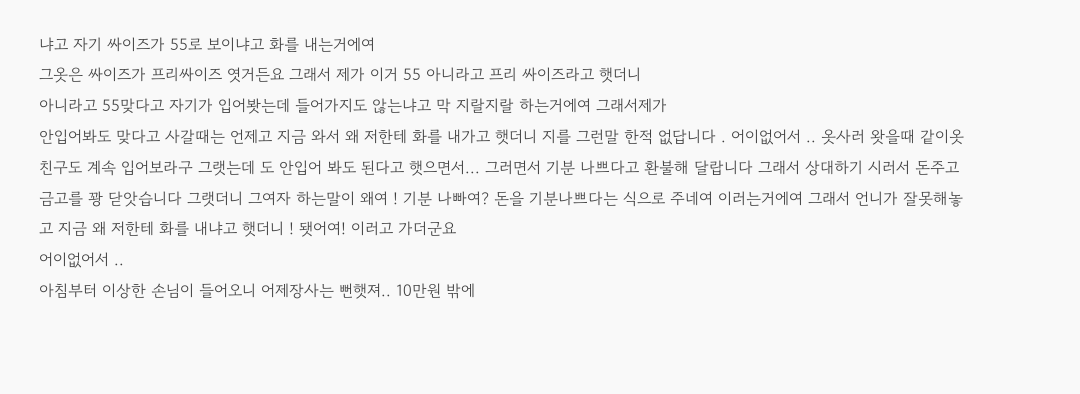냐고 자기 싸이즈가 55로 보이냐고 화를 내는거에여
그옷은 싸이즈가 프리싸이즈 엿거든요 그래서 제가 이거 55 아니라고 프리 싸이즈라고 햇더니
아니라고 55맞다고 자기가 입어봣는데 들어가지도 않는냐고 막 지랄지랄 하는거에여 그래서제가
안입어봐도 맞다고 사갈때는 언제고 지금 와서 왜 저한테 화를 내가고 햇더니 지를 그런말 한적 없답니다 . 어이없어서 .. 옷사러 왓을때 같이옷 친구도 계속 입어보라구 그랫는데 도 안입어 봐도 된다고 햇으면서... 그러면서 기분 나쁘다고 환불해 달랍니다 그래서 상대하기 시러서 돈주고 금고를 꽝 닫앗습니다 그랫더니 그여자 하는말이 왜여 ! 기분 나빠여? 돈을 기분나쁘다는 식으로 주네여 이러는거에여 그래서 언니가 잘못해놓고 지금 왜 저한테 화를 내냐고 햇더니 ! 됏어여! 이러고 가더군요
어이없어서 ..
아침부터 이상한 손님이 들어오니 어제장사는 뻔햇져.. 10만원 밖에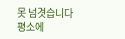못 넘겻습니다
평소에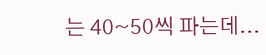는 40~50씩 파는데...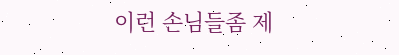이런 손님들좀 제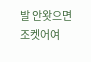발 안왓으면 조켓어여